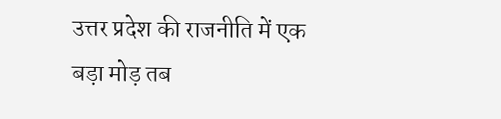उत्तर प्रदेश की राजनीति में एक बड़ा मोड़ तब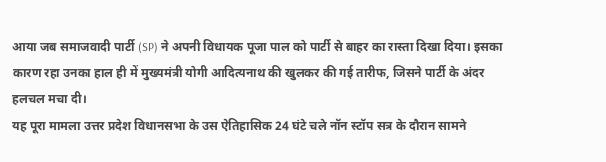आया जब समाजवादी पार्टी (SP) ने अपनी विधायक पूजा पाल को पार्टी से बाहर का रास्ता दिखा दिया। इसका कारण रहा उनका हाल ही में मुख्यमंत्री योगी आदित्यनाथ की खुलकर की गई तारीफ, जिसने पार्टी के अंदर हलचल मचा दी।
यह पूरा मामला उत्तर प्रदेश विधानसभा के उस ऐतिहासिक 24 घंटे चले नॉन स्टॉप सत्र के दौरान सामने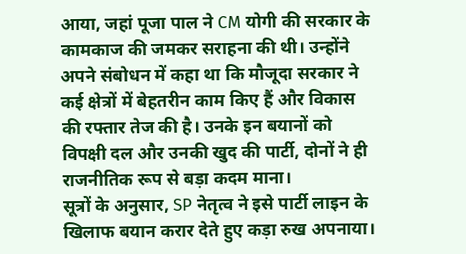आया, जहां पूजा पाल ने CM योगी की सरकार के कामकाज की जमकर सराहना की थी। उन्होंने अपने संबोधन में कहा था कि मौजूदा सरकार ने कई क्षेत्रों में बेहतरीन काम किए हैं और विकास की रफ्तार तेज की है। उनके इन बयानों को विपक्षी दल और उनकी खुद की पार्टी, दोनों ने ही राजनीतिक रूप से बड़ा कदम माना।
सूत्रों के अनुसार, SP नेतृत्व ने इसे पार्टी लाइन के खिलाफ बयान करार देते हुए कड़ा रुख अपनाया।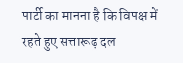पार्टी का मानना है कि विपक्ष में रहते हुए सत्तारूढ़ दल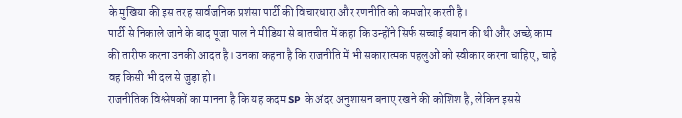के मुखिया की इस तरह सार्वजनिक प्रशंसा पार्टी की विचारधारा और रणनीति को कमजोर करती है।
पार्टी से निकाले जाने के बाद पूजा पाल ने मीडिया से बातचीत में कहा कि उन्होंने सिर्फ सच्चाई बयान की थी और अच्छे काम की तारीफ करना उनकी आदत है। उनका कहना है कि राजनीति में भी सकारात्मक पहलुओं को स्वीकार करना चाहिए, चाहे वह किसी भी दल से जुड़ा हो।
राजनीतिक विश्लेषकों का मानना है कि यह कदम SP के अंदर अनुशासन बनाए रखने की कोशिश है, लेकिन इससे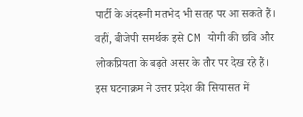पार्टी के अंदरूनी मतभेद भी सतह पर आ सकते हैं। वहीं, बीजेपी समर्थक इसे CM योगी की छवि और लोकप्रियता के बढ़ते असर के तौर पर देख रहे हैं।
इस घटनाक्रम ने उत्तर प्रदेश की सियासत में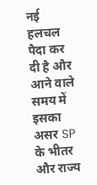नई हलचल पैदा कर दी है और आने वाले समय में इसका असर SP के भीतर और राज्य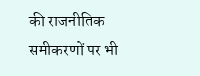की राजनीतिक समीकरणों पर भी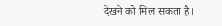देखने को मिल सकता है।